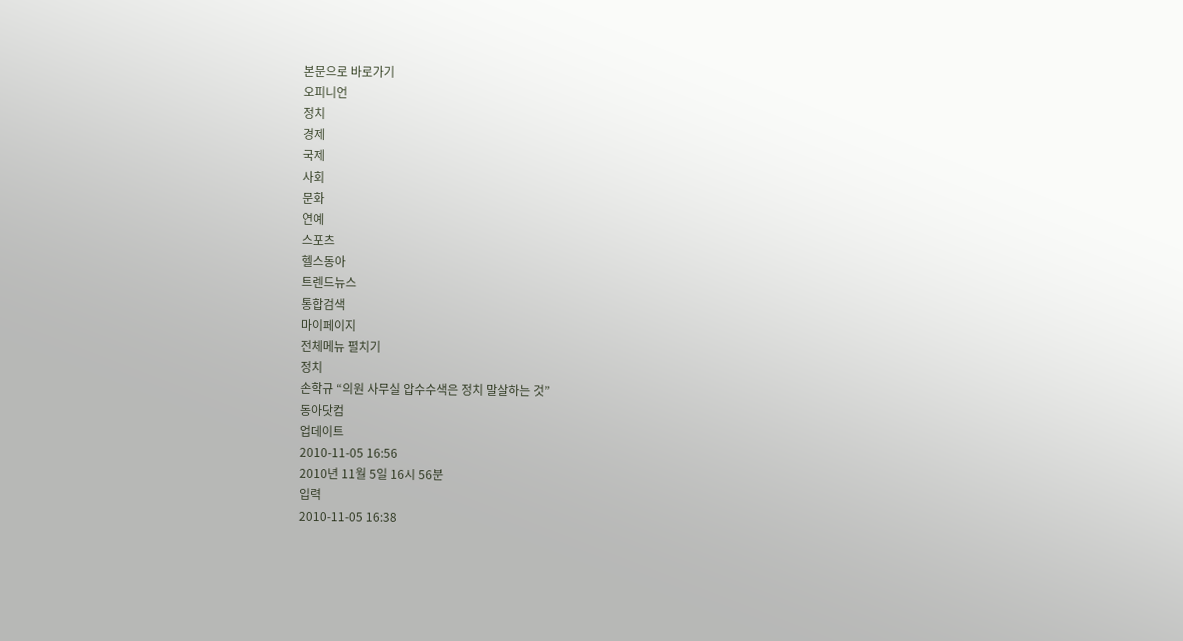본문으로 바로가기
오피니언
정치
경제
국제
사회
문화
연예
스포츠
헬스동아
트렌드뉴스
통합검색
마이페이지
전체메뉴 펼치기
정치
손학규 “의원 사무실 압수수색은 정치 말살하는 것”
동아닷컴
업데이트
2010-11-05 16:56
2010년 11월 5일 16시 56분
입력
2010-11-05 16:38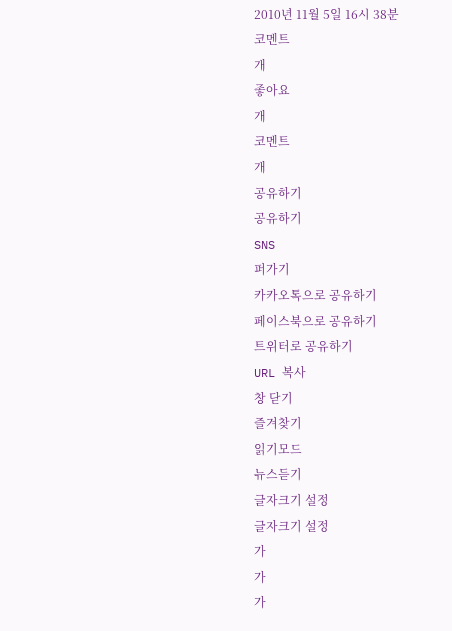2010년 11월 5일 16시 38분
코멘트
개
좋아요
개
코멘트
개
공유하기
공유하기
SNS
퍼가기
카카오톡으로 공유하기
페이스북으로 공유하기
트위터로 공유하기
URL 복사
창 닫기
즐겨찾기
읽기모드
뉴스듣기
글자크기 설정
글자크기 설정
가
가
가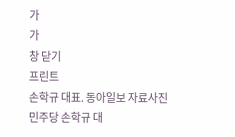가
가
창 닫기
프린트
손학규 대표. 동아일보 자료사진
민주당 손학규 대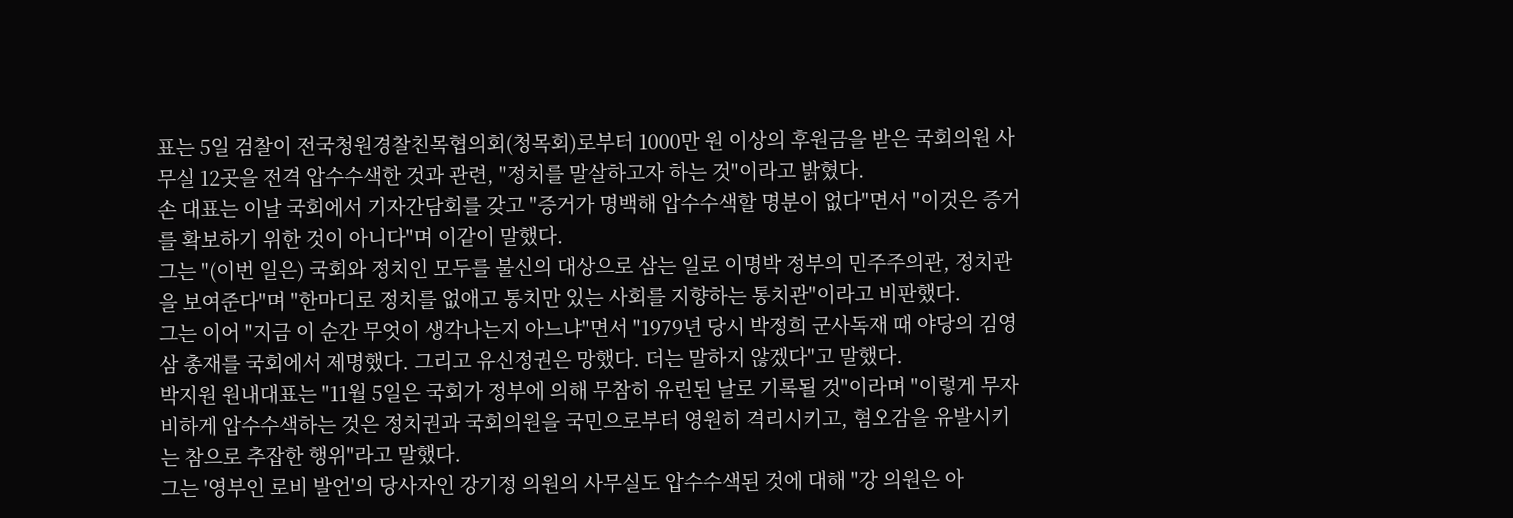표는 5일 검찰이 전국청원경찰친목협의회(청목회)로부터 1000만 원 이상의 후원금을 받은 국회의원 사무실 12곳을 전격 압수수색한 것과 관련, "정치를 말살하고자 하는 것"이라고 밝혔다.
손 대표는 이날 국회에서 기자간담회를 갖고 "증거가 명백해 압수수색할 명분이 없다"면서 "이것은 증거를 확보하기 위한 것이 아니다"며 이같이 말했다.
그는 "(이번 일은) 국회와 정치인 모두를 불신의 대상으로 삼는 일로 이명박 정부의 민주주의관, 정치관을 보여준다"며 "한마디로 정치를 없애고 통치만 있는 사회를 지향하는 통치관"이라고 비판했다.
그는 이어 "지금 이 순간 무엇이 생각나는지 아느냐"면서 "1979년 당시 박정희 군사독재 때 야당의 김영삼 총재를 국회에서 제명했다. 그리고 유신정권은 망했다. 더는 말하지 않겠다"고 말했다.
박지원 원내대표는 "11월 5일은 국회가 정부에 의해 무참히 유린된 날로 기록될 것"이라며 "이렇게 무자비하게 압수수색하는 것은 정치권과 국회의원을 국민으로부터 영원히 격리시키고, 혐오감을 유발시키는 참으로 추잡한 행위"라고 말했다.
그는 '영부인 로비 발언'의 당사자인 강기정 의원의 사무실도 압수수색된 것에 대해 "강 의원은 아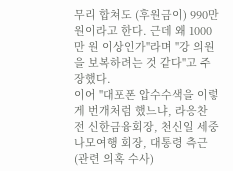무리 합쳐도 (후원금이) 990만원이라고 한다. 근데 왜 1000만 원 이상인가"라며 "강 의원을 보복하려는 것 같다"고 주장했다.
이어 "대포폰 압수수색을 이렇게 번개처럼 했느냐, 라응찬 전 신한금융회장, 천신일 세중나모여행 회장, 대통령 측근(관련 의혹 수사)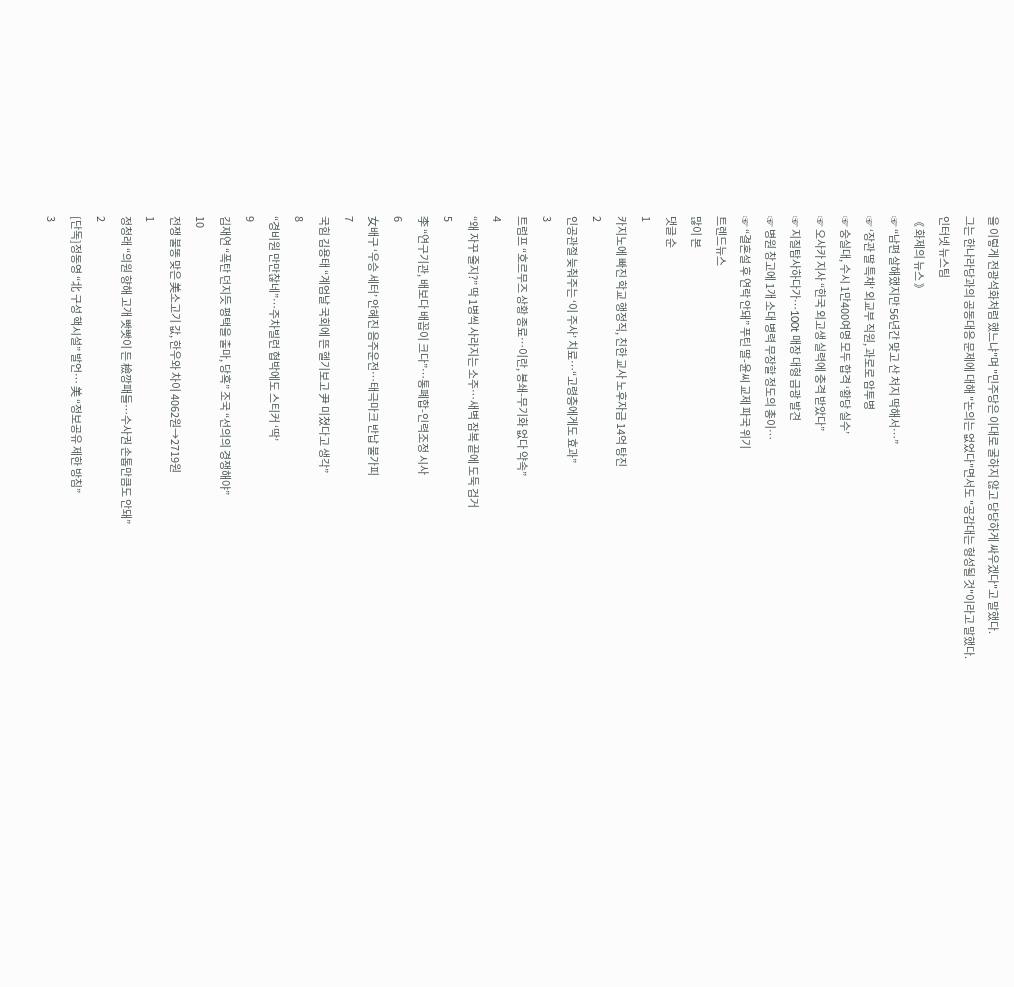을 이렇게 전광석화처럼 했느냐"며 "민주당은 이대로 굴하지 않고 당당하게 싸우겠다"고 말했다.
그는 한나라당과의 공동대응 문제에 대해 "논의는 없었다"면서도 "공감대는 형성될 것"이라고 말했다.
인터넷 뉴스팀
《 화제의 뉴스 》
☞ “남편 살해했지만 56년간 맞고 산 처지 딱해서…”
☞ ‘장관 딸 특채’ 외교부 직원, 과로로 암투병
☞ 숭실대, 수시 1만400여명 모두 합격 ‘황당 실수’
☞ 오사카 지사 “한국 외고생 실력에 충격 받았다”
☞ 지질탐사하다가…100t 매장 대형 금광 발견
☞ 병원 창고에 1개 소대 병력 무장할 정도의 총이…
☞ “결혼설 후 연락 안돼” 푸틴 딸-윤씨 교제 파국 위기
트렌드뉴스
많이 본
댓글 순
1
카지노에 빠진 학교 행정직, 친한 교사 노후자금 14억 탕진
2
인공관절 늦춰주는 ‘이 주사’ 치료…“고령층에게도 효과”
3
트럼프 “호르무즈 상황 종료…이란, 봉쇄-무기화 없다 약속”
4
“왜 자꾸 줄지?” 딱 1병씩 사라지는 소주…새벽 잠복 끝에 도둑 검거
5
李 “연구기관, 배보다 배꼽이 크다”…통폐합-인력조정 시사
6
女배구 ‘우승 세터’ 안혜진 음주운전…태극마크 반납 불가피
7
국힘 김용태 “계엄날 국회에 뜬 헬기보고 尹 미쳤다고 생각”
8
“경비원 만만찮네”…주차빌런 협박에도 스티커 ‘딱’
9
김재연 “폭탄 던지듯 평택을 출마, 당혹” 조국 “선의의 경쟁해야”
10
전쟁 불똥 맞은 美소고기 값, 한우와 차이 4062원→2719원
1
정청래 “의원 향해 고개 빳빳이 든 檢깡패들…수사권 손톱만큼도 안돼”
2
[단독]정동영 “北 구성 핵시설” 발언… 美 “정보공유 제한 방침”
3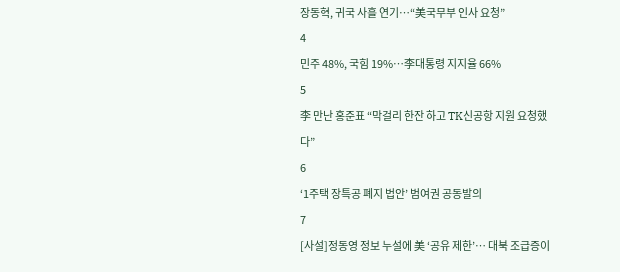장동혁, 귀국 사흘 연기…“美국무부 인사 요청”
4
민주 48%, 국힘 19%…李대통령 지지율 66%
5
李 만난 홍준표 “막걸리 한잔 하고 TK신공항 지원 요청했다”
6
‘1주택 장특공 폐지 법안’ 범여권 공동발의
7
[사설]정동영 정보 누설에 美 ‘공유 제한’… 대북 조급증이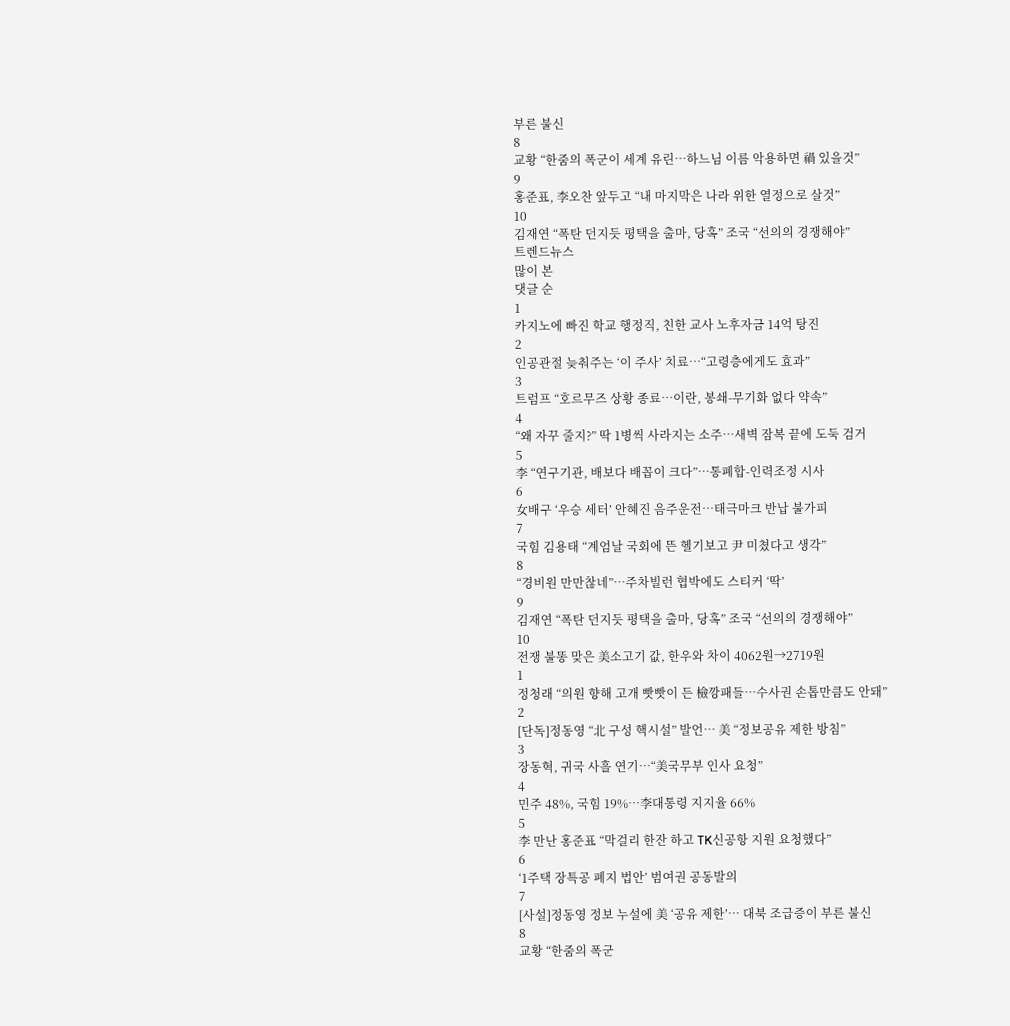부른 불신
8
교황 “한줌의 폭군이 세계 유린…하느님 이름 악용하면 禍 있을것”
9
홍준표, 李오찬 앞두고 “내 마지막은 나라 위한 열정으로 살것”
10
김재연 “폭탄 던지듯 평택을 출마, 당혹” 조국 “선의의 경쟁해야”
트렌드뉴스
많이 본
댓글 순
1
카지노에 빠진 학교 행정직, 친한 교사 노후자금 14억 탕진
2
인공관절 늦춰주는 ‘이 주사’ 치료…“고령층에게도 효과”
3
트럼프 “호르무즈 상황 종료…이란, 봉쇄-무기화 없다 약속”
4
“왜 자꾸 줄지?” 딱 1병씩 사라지는 소주…새벽 잠복 끝에 도둑 검거
5
李 “연구기관, 배보다 배꼽이 크다”…통폐합-인력조정 시사
6
女배구 ‘우승 세터’ 안혜진 음주운전…태극마크 반납 불가피
7
국힘 김용태 “계엄날 국회에 뜬 헬기보고 尹 미쳤다고 생각”
8
“경비원 만만찮네”…주차빌런 협박에도 스티커 ‘딱’
9
김재연 “폭탄 던지듯 평택을 출마, 당혹” 조국 “선의의 경쟁해야”
10
전쟁 불똥 맞은 美소고기 값, 한우와 차이 4062원→2719원
1
정청래 “의원 향해 고개 빳빳이 든 檢깡패들…수사권 손톱만큼도 안돼”
2
[단독]정동영 “北 구성 핵시설” 발언… 美 “정보공유 제한 방침”
3
장동혁, 귀국 사흘 연기…“美국무부 인사 요청”
4
민주 48%, 국힘 19%…李대통령 지지율 66%
5
李 만난 홍준표 “막걸리 한잔 하고 TK신공항 지원 요청했다”
6
‘1주택 장특공 폐지 법안’ 범여권 공동발의
7
[사설]정동영 정보 누설에 美 ‘공유 제한’… 대북 조급증이 부른 불신
8
교황 “한줌의 폭군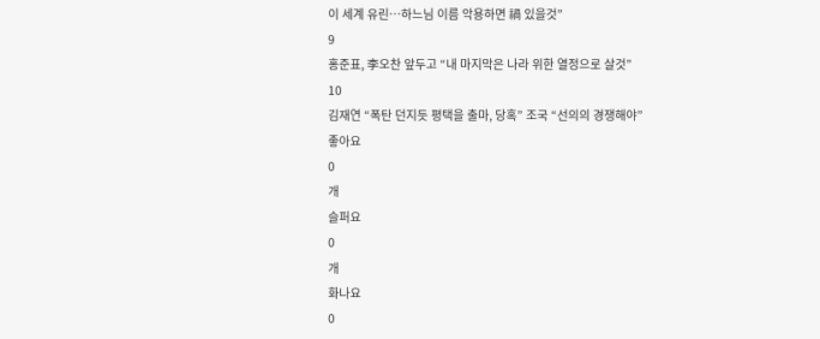이 세계 유린…하느님 이름 악용하면 禍 있을것”
9
홍준표, 李오찬 앞두고 “내 마지막은 나라 위한 열정으로 살것”
10
김재연 “폭탄 던지듯 평택을 출마, 당혹” 조국 “선의의 경쟁해야”
좋아요
0
개
슬퍼요
0
개
화나요
0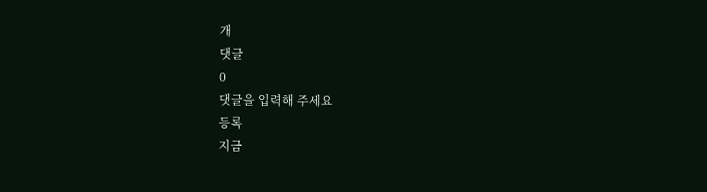개
댓글
0
댓글을 입력해 주세요
등록
지금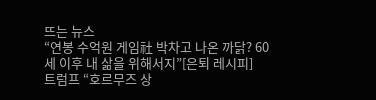뜨는 뉴스
“연봉 수억원 게임社 박차고 나온 까닭? 60세 이후 내 삶을 위해서지”[은퇴 레시피]
트럼프 “호르무즈 상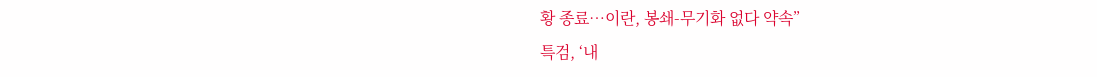황 종료…이란, 봉쇄-무기화 없다 약속”
특검, ‘내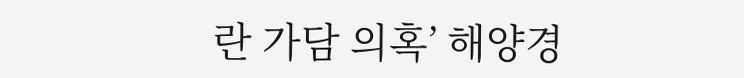란 가담 의혹’ 해양경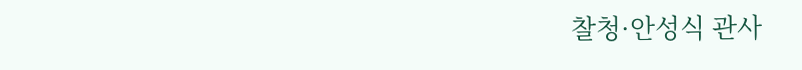찰청·안성식 관사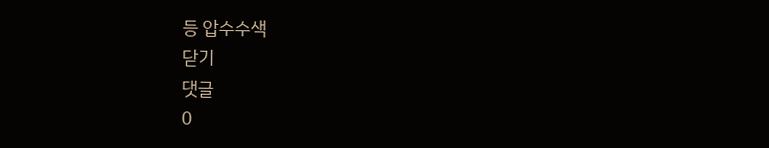등 압수수색
닫기
댓글
0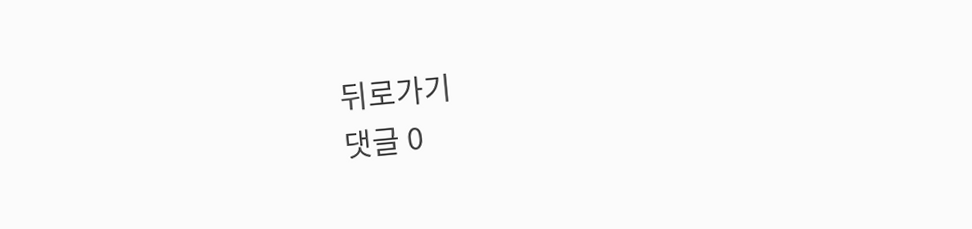뒤로가기
댓글 0